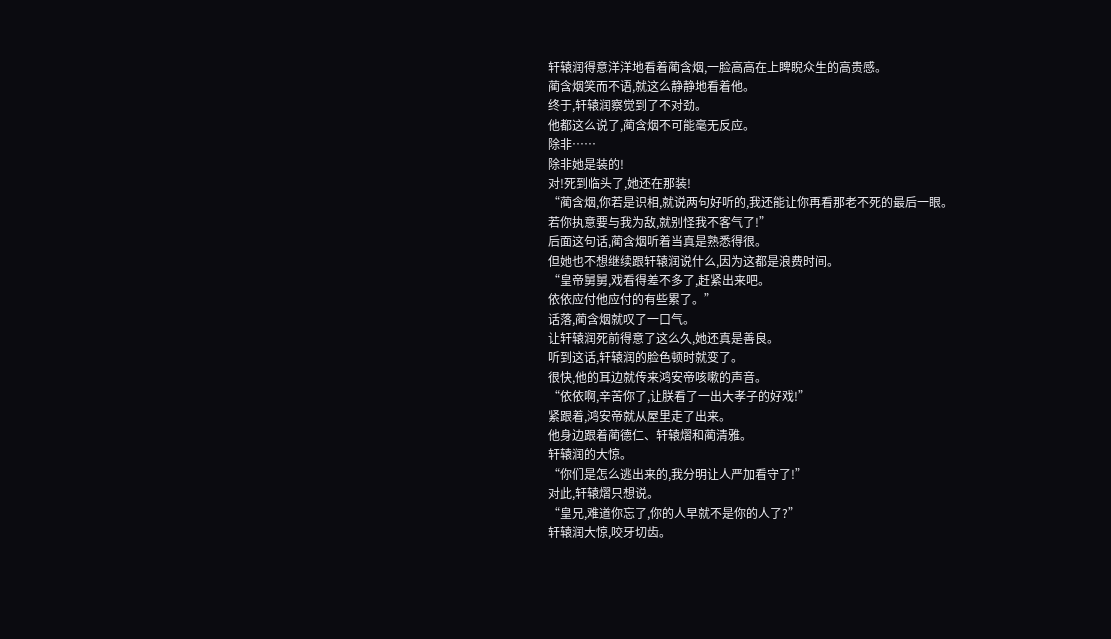轩辕润得意洋洋地看着蔺含烟,一脸高高在上睥睨众生的高贵感。
蔺含烟笑而不语,就这么静静地看着他。
终于,轩辕润察觉到了不对劲。
他都这么说了,蔺含烟不可能毫无反应。
除非……
除非她是装的!
对!死到临头了,她还在那装!
“蔺含烟,你若是识相,就说两句好听的,我还能让你再看那老不死的最后一眼。
若你执意要与我为敌,就别怪我不客气了!”
后面这句话,蔺含烟听着当真是熟悉得很。
但她也不想继续跟轩辕润说什么,因为这都是浪费时间。
“皇帝舅舅,戏看得差不多了,赶紧出来吧。
依依应付他应付的有些累了。”
话落,蔺含烟就叹了一口气。
让轩辕润死前得意了这么久,她还真是善良。
听到这话,轩辕润的脸色顿时就变了。
很快,他的耳边就传来鸿安帝咳嗽的声音。
“依依啊,辛苦你了,让朕看了一出大孝子的好戏!”
紧跟着,鸿安帝就从屋里走了出来。
他身边跟着蔺德仁、轩辕熠和蔺清雅。
轩辕润的大惊。
“你们是怎么逃出来的,我分明让人严加看守了!”
对此,轩辕熠只想说。
“皇兄,难道你忘了,你的人早就不是你的人了?”
轩辕润大惊,咬牙切齿。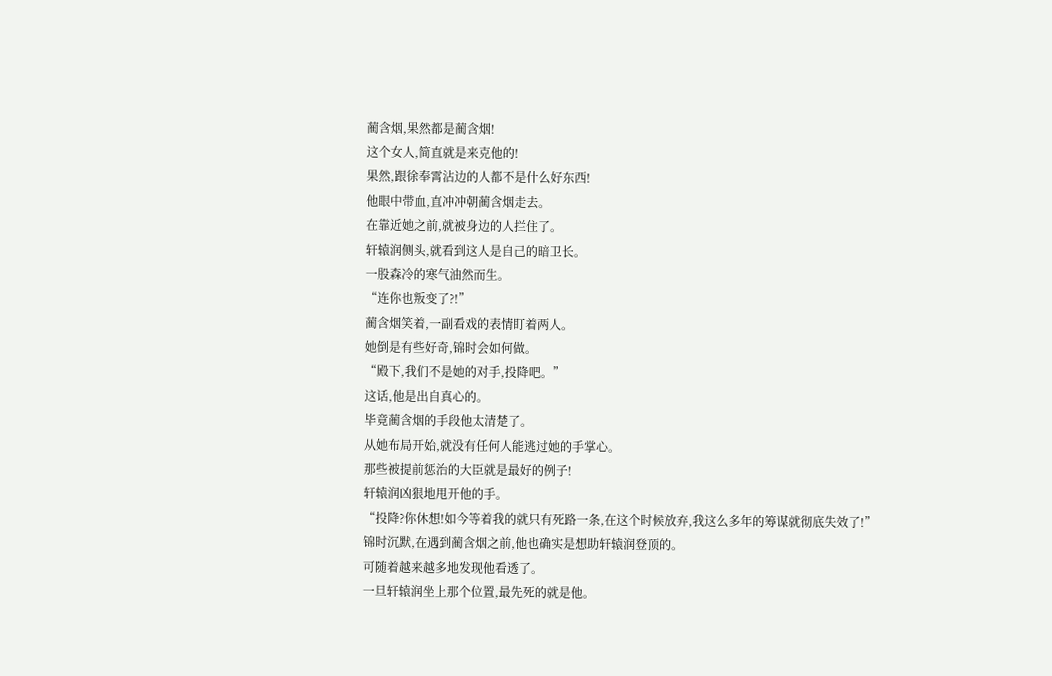蔺含烟,果然都是蔺含烟!
这个女人,简直就是来克他的!
果然,跟徐奉霄沾边的人都不是什么好东西!
他眼中带血,直冲冲朝蔺含烟走去。
在靠近她之前,就被身边的人拦住了。
轩辕润侧头,就看到这人是自己的暗卫长。
一股森冷的寒气油然而生。
“连你也叛变了?!”
蔺含烟笑着,一副看戏的表情盯着两人。
她倒是有些好奇,锦时会如何做。
“殿下,我们不是她的对手,投降吧。”
这话,他是出自真心的。
毕竟蔺含烟的手段他太清楚了。
从她布局开始,就没有任何人能逃过她的手掌心。
那些被提前惩治的大臣就是最好的例子!
轩辕润凶狠地甩开他的手。
“投降?你休想!如今等着我的就只有死路一条,在这个时候放弃,我这么多年的筹谋就彻底失效了!”
锦时沉默,在遇到蔺含烟之前,他也确实是想助轩辕润登顶的。
可随着越来越多地发现他看透了。
一旦轩辕润坐上那个位置,最先死的就是他。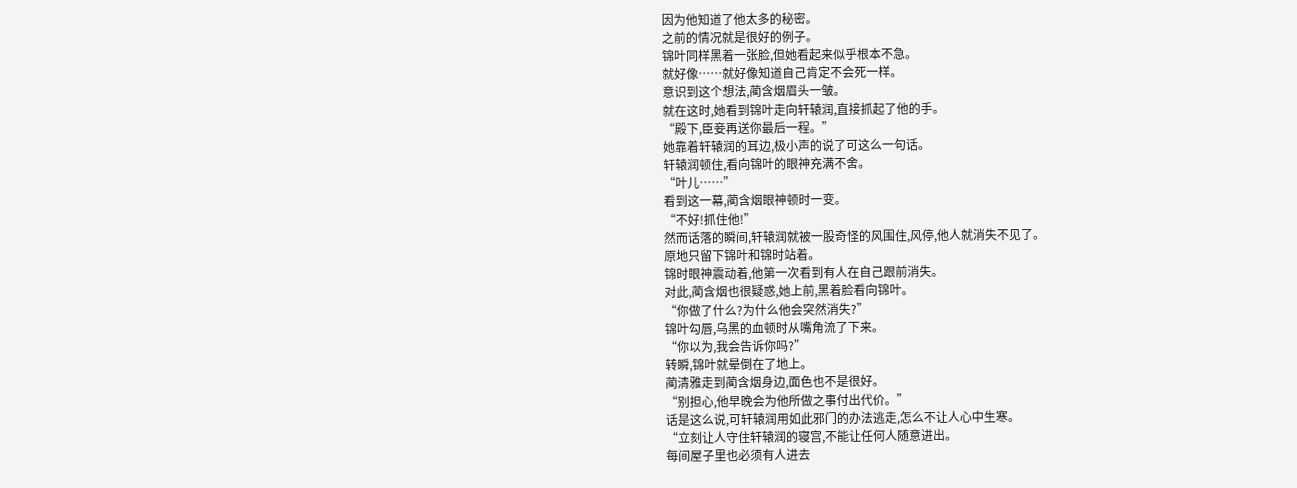因为他知道了他太多的秘密。
之前的情况就是很好的例子。
锦叶同样黑着一张脸,但她看起来似乎根本不急。
就好像……就好像知道自己肯定不会死一样。
意识到这个想法,蔺含烟眉头一皱。
就在这时,她看到锦叶走向轩辕润,直接抓起了他的手。
“殿下,臣妾再送你最后一程。”
她靠着轩辕润的耳边,极小声的说了可这么一句话。
轩辕润顿住,看向锦叶的眼神充满不舍。
“叶儿……”
看到这一幕,蔺含烟眼神顿时一变。
“不好!抓住他!”
然而话落的瞬间,轩辕润就被一股奇怪的风围住,风停,他人就消失不见了。
原地只留下锦叶和锦时站着。
锦时眼神震动着,他第一次看到有人在自己跟前消失。
对此,蔺含烟也很疑惑,她上前,黑着脸看向锦叶。
“你做了什么?为什么他会突然消失?”
锦叶勾唇,乌黑的血顿时从嘴角流了下来。
“你以为,我会告诉你吗?”
转瞬,锦叶就晕倒在了地上。
蔺清雅走到蔺含烟身边,面色也不是很好。
“别担心,他早晚会为他所做之事付出代价。”
话是这么说,可轩辕润用如此邪门的办法逃走,怎么不让人心中生寒。
“立刻让人守住轩辕润的寝宫,不能让任何人随意进出。
每间屋子里也必须有人进去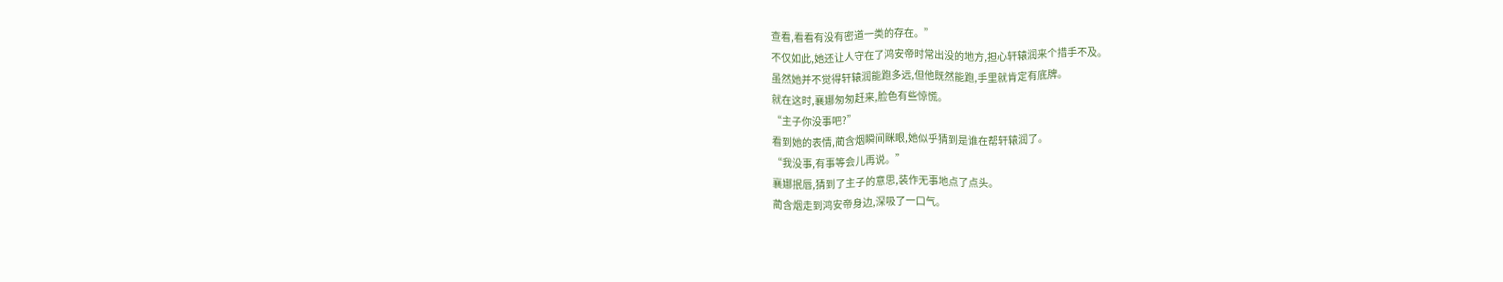查看,看看有没有密道一类的存在。”
不仅如此,她还让人守在了鸿安帝时常出没的地方,担心轩辕润来个措手不及。
虽然她并不觉得轩辕润能跑多远,但他既然能跑,手里就肯定有底牌。
就在这时,襄娜匆匆赶来,脸色有些惊慌。
“主子你没事吧?”
看到她的表情,蔺含烟瞬间眯眼,她似乎猜到是谁在帮轩辕润了。
“我没事,有事等会儿再说。”
襄娜抿唇,猜到了主子的意思,装作无事地点了点头。
蔺含烟走到鸿安帝身边,深吸了一口气。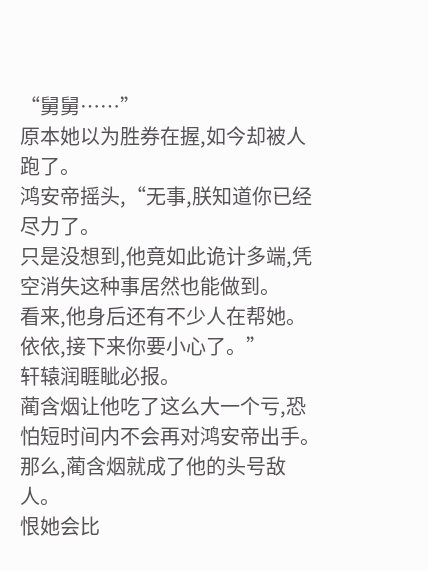“舅舅……”
原本她以为胜券在握,如今却被人跑了。
鸿安帝摇头,“无事,朕知道你已经尽力了。
只是没想到,他竟如此诡计多端,凭空消失这种事居然也能做到。
看来,他身后还有不少人在帮她。
依依,接下来你要小心了。”
轩辕润睚眦必报。
蔺含烟让他吃了这么大一个亏,恐怕短时间内不会再对鸿安帝出手。
那么,蔺含烟就成了他的头号敌人。
恨她会比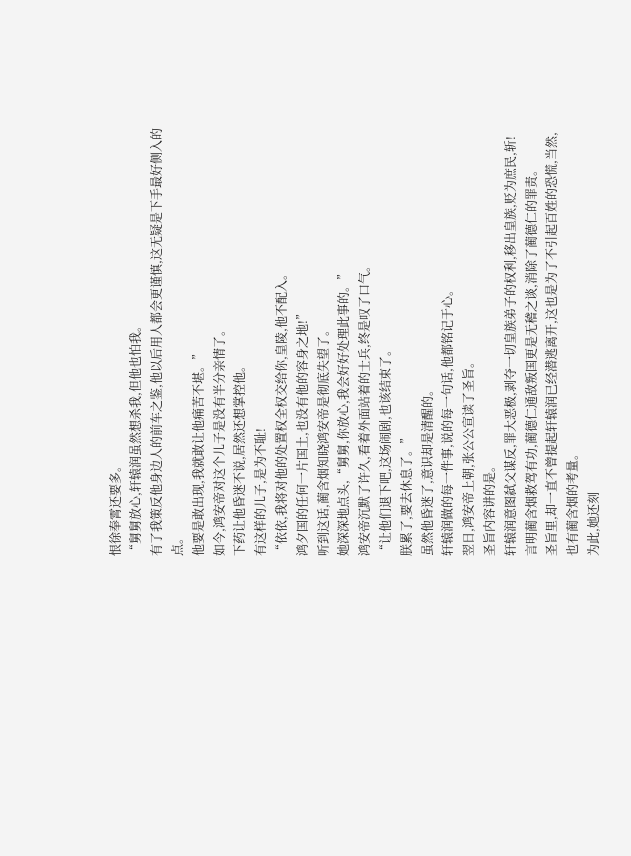恨徐奉霄还要多。
“舅舅放心,轩辕润虽然想杀我,但他也怕我。
有了我策反他身边人的前车之鉴,他以后用人都会更谨慎,这无疑是下手最好侧入的点。
他要是敢出现,我就敢让他痛苦不堪。”
如今,鸿安帝对这个儿子是没有半分亲情了。
下药让他昏迷不说,居然还想掌控他。
有这样的儿子,是为不耻!
“依依,我将对他的处置权全权交给你,皇陵,他不配入。
鸿夕国的任何一片国土,也没有他的容身之地!”
听到这话,蔺含烟知晓鸿安帝是彻底失望了。
她深深地点头,“舅舅,你放心,我会好好处理此事的。”
鸿安帝沉默了许久,看着外面站着的士兵,终是叹了口气。
“让他们退下吧,这场闹剧,也该结束了。
朕累了,要去休息了。”
虽然他昏迷了,意识却是清醒的。
轩辕润做的每一件事,说的每一句话,他都铭记于心。
翌日,鸿安帝上朝,张公公宣读了圣旨。
圣旨内容讲的是。
轩辕润意图弑父谋反,罪大恶极,剥夺一切皇族弟子的权利,移出皇族,贬为庶民,斩!
言明蔺含烟救驾有功,蔺德仁通敌叛国更是无稽之谈,消除了蔺德仁的罪责。
圣旨里,却一直不曾提起轩辕润已经潜逃离开,这也是为了不引起百姓的恐慌,当然,也有蔺含烟的考量。
为此,她还刻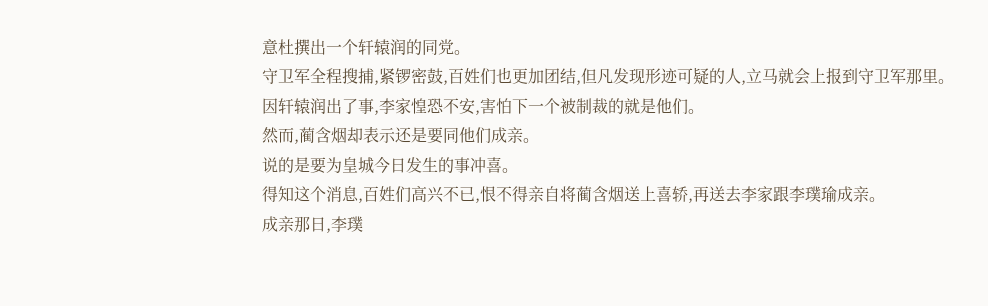意杜撰出一个轩辕润的同党。
守卫军全程搜捕,紧锣密鼓,百姓们也更加团结,但凡发现形迹可疑的人,立马就会上报到守卫军那里。
因轩辕润出了事,李家惶恐不安,害怕下一个被制裁的就是他们。
然而,蔺含烟却表示还是要同他们成亲。
说的是要为皇城今日发生的事冲喜。
得知这个消息,百姓们高兴不已,恨不得亲自将蔺含烟送上喜轿,再送去李家跟李璞瑜成亲。
成亲那日,李璞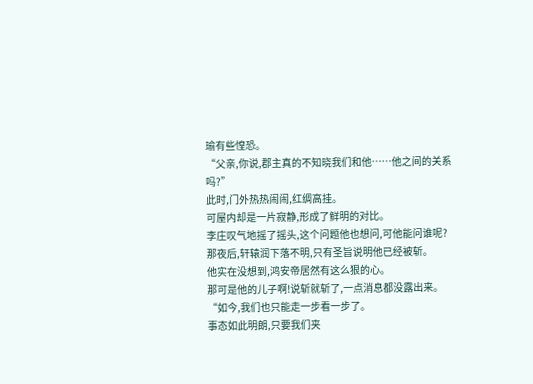瑜有些惶恐。
“父亲,你说,郡主真的不知晓我们和他……他之间的关系吗?”
此时,门外热热闹闹,红绸高挂。
可屋内却是一片寂静,形成了鲜明的对比。
李庄叹气地摇了摇头,这个问题他也想问,可他能问谁呢?
那夜后,轩辕润下落不明,只有圣旨说明他已经被斩。
他实在没想到,鸿安帝居然有这么狠的心。
那可是他的儿子啊!说斩就斩了,一点消息都没露出来。
“如今,我们也只能走一步看一步了。
事态如此明朗,只要我们夹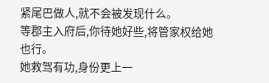紧尾巴做人,就不会被发现什么。
等郡主入府后,你待她好些,将管家权给她也行。
她救驾有功,身份更上一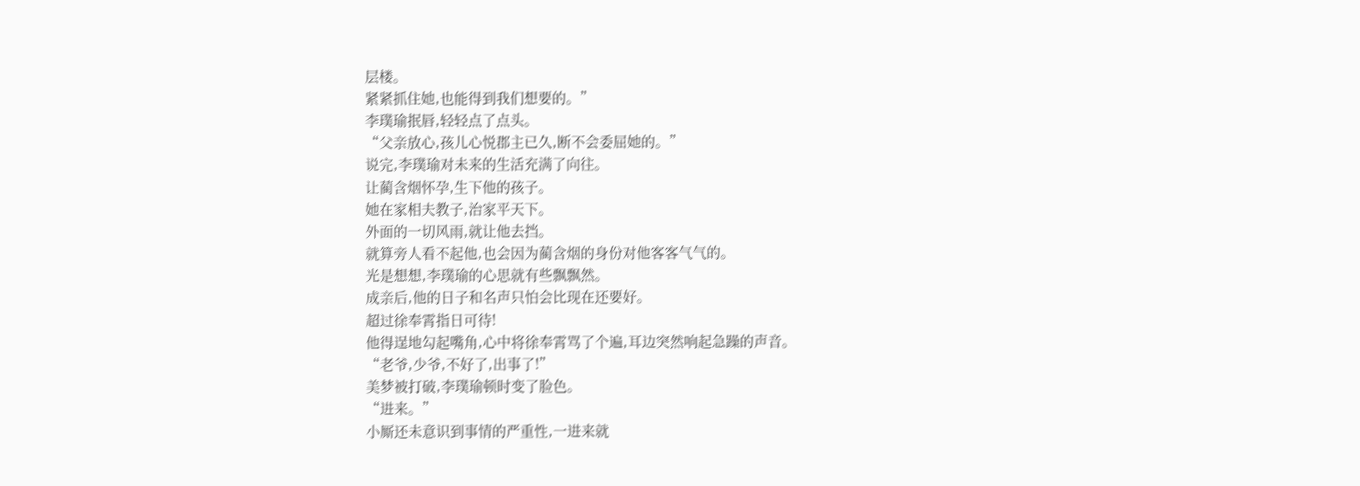层楼。
紧紧抓住她,也能得到我们想要的。”
李璞瑜抿唇,轻轻点了点头。
“父亲放心,孩儿心悦郡主已久,断不会委屈她的。”
说完,李璞瑜对未来的生活充满了向往。
让蔺含烟怀孕,生下他的孩子。
她在家相夫教子,治家平天下。
外面的一切风雨,就让他去挡。
就算旁人看不起他,也会因为蔺含烟的身份对他客客气气的。
光是想想,李璞瑜的心思就有些飘飘然。
成亲后,他的日子和名声只怕会比现在还要好。
超过徐奉霄指日可待!
他得逞地勾起嘴角,心中将徐奉霄骂了个遍,耳边突然响起急躁的声音。
“老爷,少爷,不好了,出事了!”
美梦被打破,李璞瑜顿时变了脸色。
“进来。”
小厮还未意识到事情的严重性,一进来就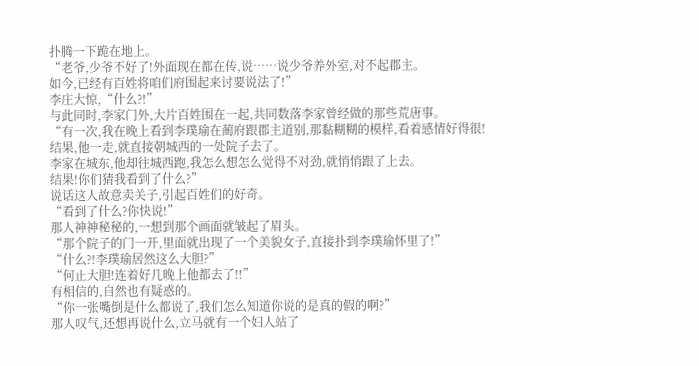扑腾一下跪在地上。
“老爷,少爷不好了!外面现在都在传,说……说少爷养外室,对不起郡主。
如今,已经有百姓将咱们府围起来讨要说法了!”
李庄大惊,“什么?!”
与此同时,李家门外,大片百姓围在一起,共同数落李家曾经做的那些荒唐事。
“有一次,我在晚上看到李璞瑜在蔺府跟郡主道别,那黏糊糊的模样,看着感情好得很!
结果,他一走,就直接朝城西的一处院子去了。
李家在城东,他却往城西跑,我怎么想怎么觉得不对劲,就悄悄跟了上去。
结果!你们猜我看到了什么?”
说话这人故意卖关子,引起百姓们的好奇。
“看到了什么?你快说!”
那人神神秘秘的,一想到那个画面就皱起了眉头。
“那个院子的门一开,里面就出现了一个美貌女子,直接扑到李璞瑜怀里了!”
“什么?!李璞瑜居然这么大胆?”
“何止大胆!连着好几晚上他都去了!!”
有相信的,自然也有疑惑的。
“你一张嘴倒是什么都说了,我们怎么知道你说的是真的假的啊?”
那人叹气,还想再说什么,立马就有一个妇人站了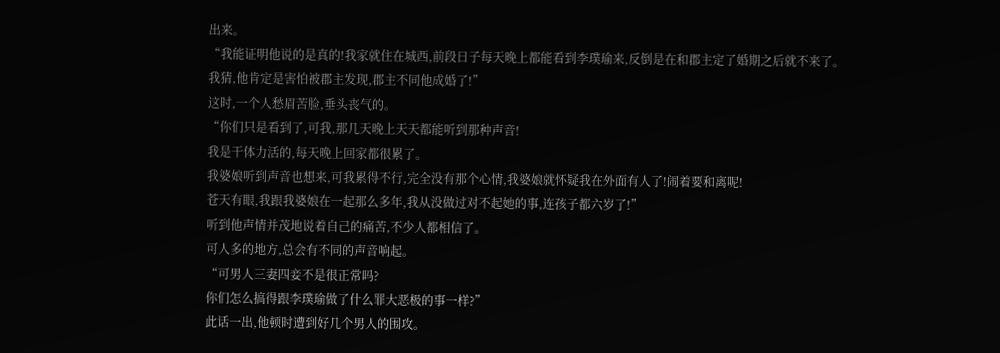出来。
“我能证明他说的是真的!我家就住在城西,前段日子每天晚上都能看到李璞瑜来,反倒是在和郡主定了婚期之后就不来了。
我猜,他肯定是害怕被郡主发现,郡主不同他成婚了!”
这时,一个人愁眉苦脸,垂头丧气的。
“你们只是看到了,可我,那几天晚上天天都能听到那种声音!
我是干体力活的,每天晚上回家都很累了。
我婆娘听到声音也想来,可我累得不行,完全没有那个心情,我婆娘就怀疑我在外面有人了!闹着要和离呢!
苍天有眼,我跟我婆娘在一起那么多年,我从没做过对不起她的事,连孩子都六岁了!”
听到他声情并茂地说着自己的痛苦,不少人都相信了。
可人多的地方,总会有不同的声音响起。
“可男人三妻四妾不是很正常吗?
你们怎么搞得跟李璞瑜做了什么罪大恶极的事一样?”
此话一出,他顿时遭到好几个男人的围攻。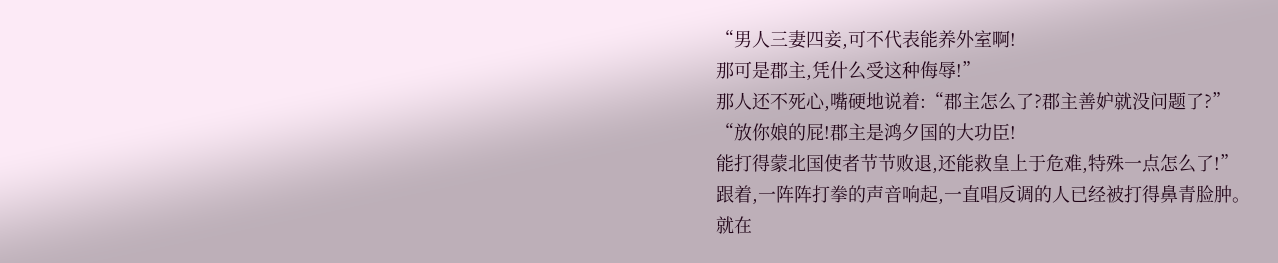“男人三妻四妾,可不代表能养外室啊!
那可是郡主,凭什么受这种侮辱!”
那人还不死心,嘴硬地说着:“郡主怎么了?郡主善妒就没问题了?”
“放你娘的屁!郡主是鸿夕国的大功臣!
能打得蒙北国使者节节败退,还能救皇上于危难,特殊一点怎么了!”
跟着,一阵阵打拳的声音响起,一直唱反调的人已经被打得鼻青脸肿。
就在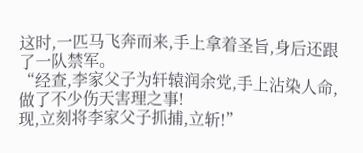这时,一匹马飞奔而来,手上拿着圣旨,身后还跟了一队禁军。
“经查,李家父子为轩辕润余党,手上沾染人命,做了不少伤天害理之事!
现,立刻将李家父子抓捕,立斩!”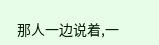那人一边说着,一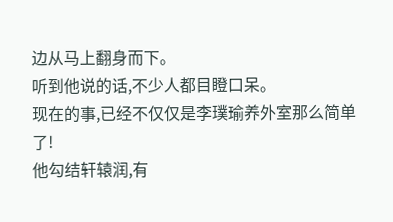边从马上翻身而下。
听到他说的话,不少人都目瞪口呆。
现在的事,已经不仅仅是李璞瑜养外室那么简单了!
他勾结轩辕润,有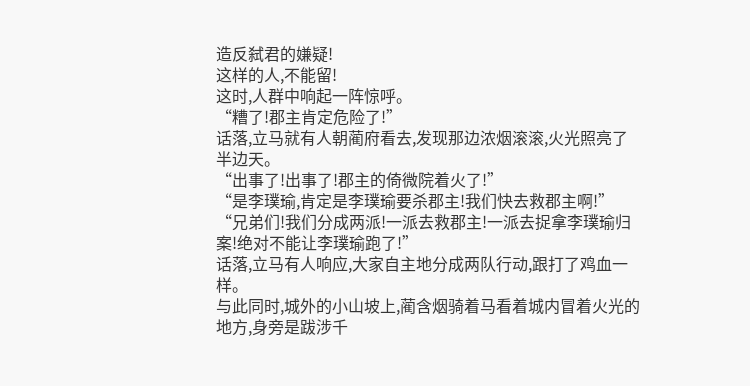造反弑君的嫌疑!
这样的人,不能留!
这时,人群中响起一阵惊呼。
“糟了!郡主肯定危险了!”
话落,立马就有人朝蔺府看去,发现那边浓烟滚滚,火光照亮了半边天。
“出事了!出事了!郡主的倚微院着火了!”
“是李璞瑜,肯定是李璞瑜要杀郡主!我们快去救郡主啊!”
“兄弟们!我们分成两派!一派去救郡主!一派去捉拿李璞瑜归案!绝对不能让李璞瑜跑了!”
话落,立马有人响应,大家自主地分成两队行动,跟打了鸡血一样。
与此同时,城外的小山坡上,蔺含烟骑着马看着城内冒着火光的地方,身旁是跋涉千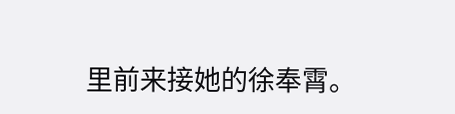里前来接她的徐奉霄。